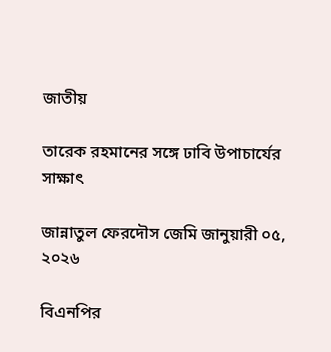জাতীয়

তারেক রহমানের সঙ্গে ঢাবি উপাচার্যের সাক্ষাৎ

জান্নাতুল ফেরদৌস জেমি জানুয়ারী ০৫, ২০২৬

বিএনপির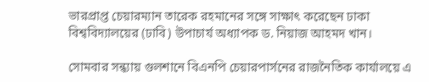ভারপ্রাপ্ত চেয়ারম্যান তারেক রহমানের সঙ্গে সাক্ষাৎ করেছেন ঢাকা বিশ্ববিদ্যালয়ের (ঢাবি) উপাচার্য অধ্যাপক ড. নিয়াজ আহমদ খান।

সোমবার সন্ধ্যায় গুলশানে বিএনপি চেয়ারপার্সনের রাজনৈতিক কার্যালয়ে এ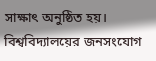সাক্ষাৎ অনুষ্ঠিত হয়। বিশ্ববিদ্যালয়ের জনসংযোগ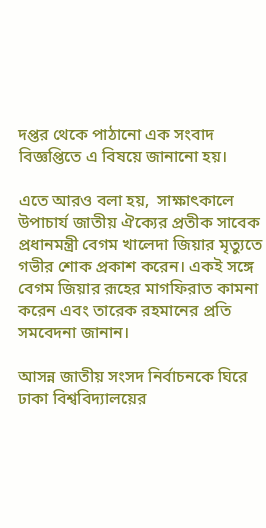দপ্তর থেকে পাঠানো এক সংবাদ বিজ্ঞপ্তিতে এ বিষয়ে জানানো হয়।

এতে আরও বলা হয়,  সাক্ষাৎকালে উপাচার্য জাতীয় ঐক্যের প্রতীক সাবেক প্রধানমন্ত্রী বেগম খালেদা জিয়ার মৃত্যুতে গভীর শোক প্রকাশ করেন। একই সঙ্গে বেগম জিয়ার রূহের মাগফিরাত কামনা করেন এবং তারেক রহমানের প্রতি সমবেদনা জানান।

আসন্ন জাতীয় সংসদ নির্বাচনকে ঘিরে ঢাকা বিশ্ববিদ্যালয়ের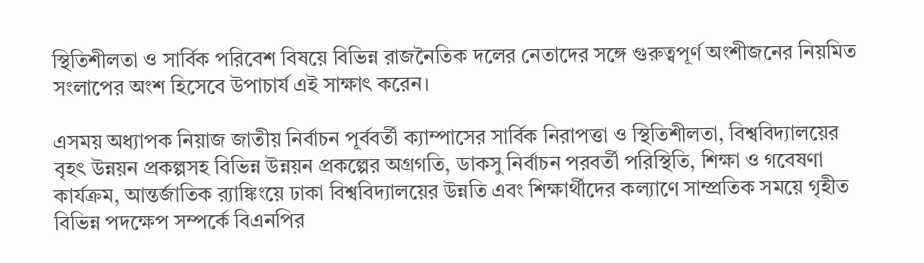স্থিতিশীলতা ও সার্বিক পরিবেশ বিষয়ে বিভিন্ন রাজনৈতিক দলের নেতাদের সঙ্গে গুরুত্বপূর্ণ অংশীজনের নিয়মিত সংলাপের অংশ হিসেবে উপাচার্য এই সাক্ষাৎ করেন।

এসময় অধ্যাপক নিয়াজ জাতীয় নির্বাচন পূর্ববর্তী ক্যাম্পাসের সার্বিক নিরাপত্তা ও স্থিতিশীলতা, বিশ্ববিদ্যালয়ের বৃহৎ উন্নয়ন প্রকল্পসহ বিভিন্ন উন্নয়ন প্রকল্পের অগ্রগতি, ডাকসু নির্বাচন পরবর্তী পরিস্থিতি, শিক্ষা ও গবেষণা কার্যক্রম, আন্তর্জাতিক র‌্যাঙ্কিংয়ে ঢাকা বিশ্ববিদ্যালয়ের উন্নতি এবং শিক্ষার্থীদের কল্যাণে সাম্প্রতিক সময়ে গৃহীত বিভিন্ন পদক্ষেপ সম্পর্কে বিএনপির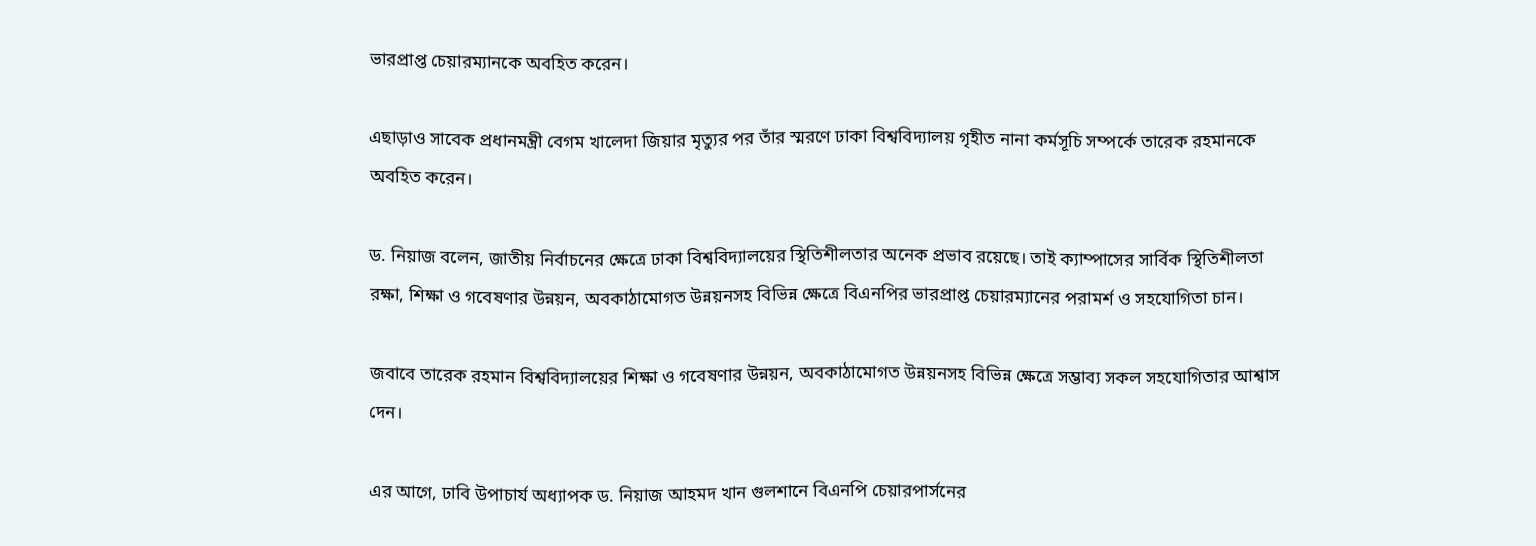ভারপ্রাপ্ত চেয়ারম্যানকে অবহিত করেন।

এছাড়াও সাবেক প্রধানমন্ত্রী বেগম খালেদা জিয়ার মৃত্যুর পর তাঁর স্মরণে ঢাকা বিশ্ববিদ্যালয় গৃহীত নানা কর্মসূচি সম্পর্কে তারেক রহমানকে অবহিত করেন।

ড. নিয়াজ বলেন, জাতীয় নির্বাচনের ক্ষেত্রে ঢাকা বিশ্ববিদ্যালয়ের স্থিতিশীলতার অনেক প্রভাব রয়েছে। তাই ক্যাম্পাসের সার্বিক স্থিতিশীলতা রক্ষা, শিক্ষা ও গবেষণার উন্নয়ন, অবকাঠামোগত উন্নয়নসহ বিভিন্ন ক্ষেত্রে বিএনপির ভারপ্রাপ্ত চেয়ারম্যানের পরামর্শ ও সহযোগিতা চান।

জবাবে তারেক রহমান বিশ্ববিদ্যালয়ের শিক্ষা ও গবেষণার উন্নয়ন, অবকাঠামোগত উন্নয়নসহ বিভিন্ন ক্ষেত্রে সম্ভাব্য সকল সহযোগিতার আশ্বাস দেন।

এর আগে, ঢাবি উপাচার্য অধ্যাপক ড. নিয়াজ আহমদ খান গুলশানে বিএনপি চেয়ারপার্সনের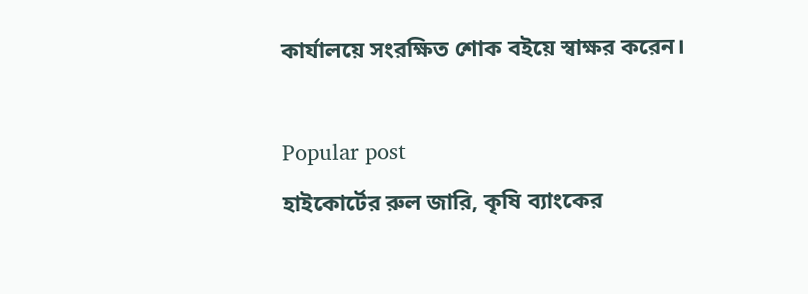কার্যালয়ে সংরক্ষিত শোক বইয়ে স্বাক্ষর করেন।

Popular post
হাইকোর্টের রুল জারি, কৃষি ব্যাংকের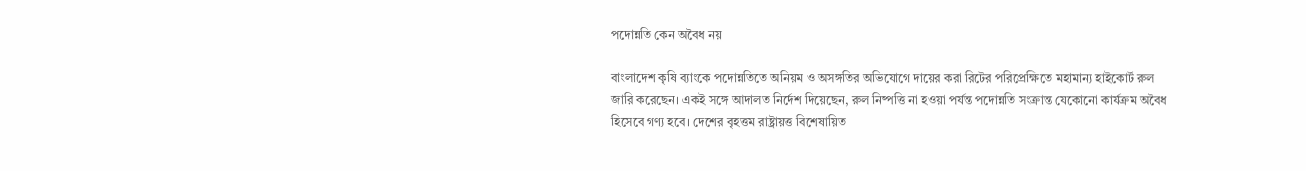পদোন্নতি কেন অবৈধ নয়

বাংলাদেশ কৃষি ব্যাংকে পদোন্নতিতে অনিয়ম ও অসঙ্গতির অভিযোগে দায়ের করা রিটের পরিপ্রেক্ষিতে মহামান্য হাইকোর্ট রুল জারি করেছেন। একই সঙ্গে আদালত নির্দেশ দিয়েছেন, রুল নিষ্পত্তি না হওয়া পর্যন্ত পদোন্নতি সংক্রান্ত যেকোনো কার্যক্রম অবৈধ হিসেবে গণ্য হবে। দেশের বৃহত্তম রাষ্ট্রায়ত্ত বিশেষায়িত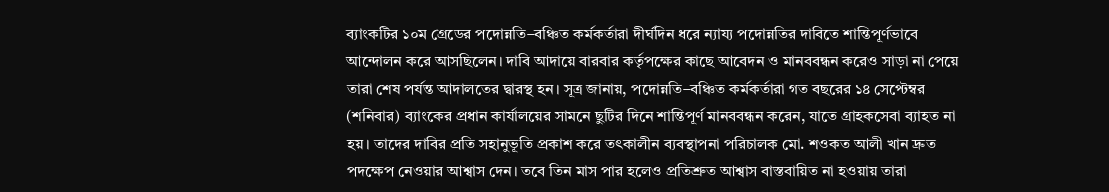ব্যাংকটির ১০ম গ্রেডের পদোন্নতি–বঞ্চিত কর্মকর্তারা দীর্ঘদিন ধরে ন্যায্য পদোন্নতির দাবিতে শান্তিপূর্ণভাবে আন্দোলন করে আসছিলেন। দাবি আদায়ে বারবার কর্তৃপক্ষের কাছে আবেদন ও মানববন্ধন করেও সাড়া না পেয়ে তারা শেষ পর্যন্ত আদালতের দ্বারস্থ হন। সূত্র জানায়, পদোন্নতি–বঞ্চিত কর্মকর্তারা গত বছরের ১৪ সেপ্টেম্বর (শনিবার) ব্যাংকের প্রধান কার্যালয়ের সামনে ছুটির দিনে শান্তিপূর্ণ মানববন্ধন করেন, যাতে গ্রাহকসেবা ব্যাহত না হয়। তাদের দাবির প্রতি সহানুভূতি প্রকাশ করে তৎকালীন ব্যবস্থাপনা পরিচালক মো. শওকত আলী খান দ্রুত পদক্ষেপ নেওয়ার আশ্বাস দেন। তবে তিন মাস পার হলেও প্রতিশ্রুত আশ্বাস বাস্তবায়িত না হওয়ায় তারা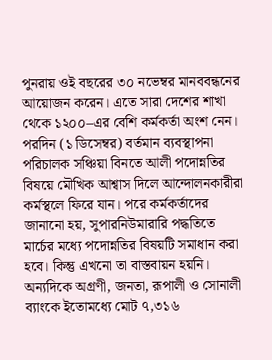পুনরায় ওই বছরের ৩০ নভেম্বর মানববন্ধনের আয়োজন করেন। এতে সারা দেশের শাখা থেকে ১২০০–এর বেশি কর্মকর্তা অংশ নেন। পরদিন (১ ডিসেম্বর) বর্তমান ব্যবস্থাপনা পরিচালক সঞ্চিয়া বিনতে আলী পদোন্নতির বিষয়ে মৌখিক আশ্বাস দিলে আন্দোলনকারীরা কর্মস্থলে ফিরে যান। পরে কর্মকর্তাদের জানানো হয়, সুপারনিউমারারি পদ্ধতিতে মার্চের মধ্যে পদোন্নতির বিষয়টি সমাধান করা হবে। কিন্তু এখনো তা বাস্তবায়ন হয়নি। অন্যদিকে অগ্রণী, জনতা, রূপালী ও সোনালী ব্যাংকে ইতোমধ্যে মোট ৭,৩১৬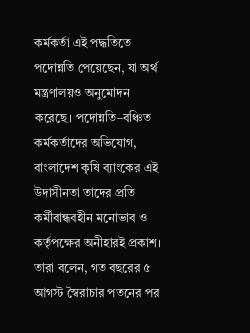কর্মকর্তা এই পদ্ধতিতে পদোন্নতি পেয়েছেন, যা অর্থ মন্ত্রণালয়ও অনুমোদন করেছে। পদোন্নতি–বঞ্চিত কর্মকর্তাদের অভিযোগ, বাংলাদেশ কৃষি ব্যাংকের এই উদাসীনতা তাদের প্রতি কর্মীবান্ধবহীন মনোভাব ও কর্তৃপক্ষের অনীহারই প্রকাশ। তারা বলেন, গত বছরের ৫ আগস্ট স্বৈরাচার পতনের পর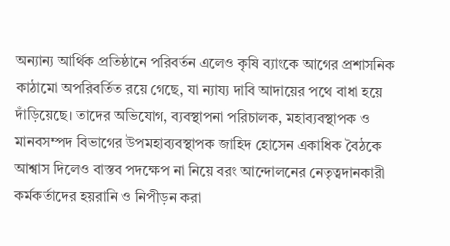অন্যান্য আর্থিক প্রতিষ্ঠানে পরিবর্তন এলেও কৃষি ব্যাংকে আগের প্রশাসনিক কাঠামো অপরিবর্তিত রয়ে গেছে, যা ন্যায্য দাবি আদায়ের পথে বাধা হয়ে দাঁড়িয়েছে। তাদের অভিযোগ, ব্যবস্থাপনা পরিচালক, মহাব্যবস্থাপক ও মানবসম্পদ বিভাগের উপমহাব্যবস্থাপক জাহিদ হোসেন একাধিক বৈঠকে আশ্বাস দিলেও বাস্তব পদক্ষেপ না নিয়ে বরং আন্দোলনের নেতৃত্বদানকারী কর্মকর্তাদের হয়রানি ও নিপীড়ন করা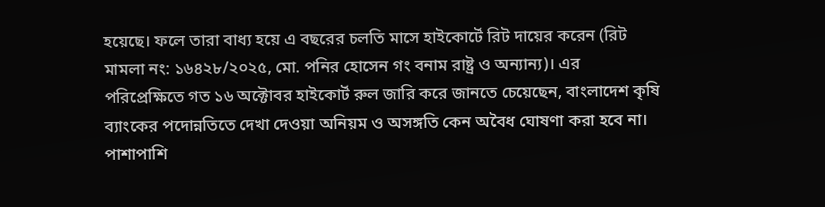হয়েছে। ফলে তারা বাধ্য হয়ে এ বছরের চলতি মাসে হাইকোর্টে রিট দায়ের করেন (রিট মামলা নং: ১৬৪২৮/২০২৫, মো. পনির হোসেন গং বনাম রাষ্ট্র ও অন্যান্য)। এর পরিপ্রেক্ষিতে গত ১৬ অক্টোবর হাইকোর্ট রুল জারি করে জানতে চেয়েছেন, বাংলাদেশ কৃষি ব্যাংকের পদোন্নতিতে দেখা দেওয়া অনিয়ম ও অসঙ্গতি কেন অবৈধ ঘোষণা করা হবে না। পাশাপাশি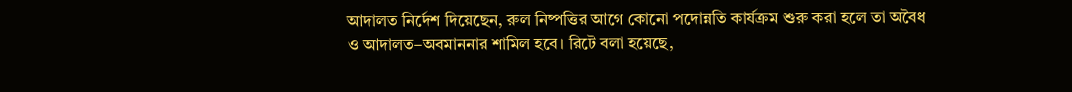আদালত নির্দেশ দিয়েছেন, রুল নিষ্পত্তির আগে কোনো পদোন্নতি কার্যক্রম শুরু করা হলে তা অবৈধ ও আদালত–অবমাননার শামিল হবে। রিটে বলা হয়েছে,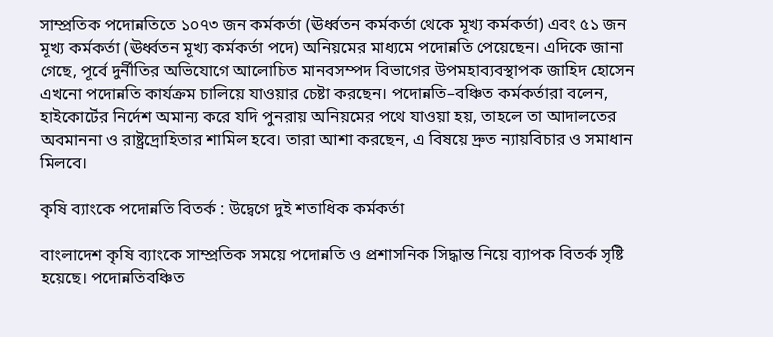সাম্প্রতিক পদোন্নতিতে ১০৭৩ জন কর্মকর্তা (ঊর্ধ্বতন কর্মকর্তা থেকে মূখ্য কর্মকর্তা) এবং ৫১ জন মূখ্য কর্মকর্তা (ঊর্ধ্বতন মূখ্য কর্মকর্তা পদে) অনিয়মের মাধ্যমে পদোন্নতি পেয়েছেন। এদিকে জানা গেছে, পূর্বে দুর্নীতির অভিযোগে আলোচিত মানবসম্পদ বিভাগের উপমহাব্যবস্থাপক জাহিদ হোসেন এখনো পদোন্নতি কার্যক্রম চালিয়ে যাওয়ার চেষ্টা করছেন। পদোন্নতি–বঞ্চিত কর্মকর্তারা বলেন, হাইকোর্টের নির্দেশ অমান্য করে যদি পুনরায় অনিয়মের পথে যাওয়া হয়, তাহলে তা আদালতের অবমাননা ও রাষ্ট্রদ্রোহিতার শামিল হবে। তারা আশা করছেন, এ বিষয়ে দ্রুত ন্যায়বিচার ও সমাধান মিলবে।

কৃষি ব্যাংকে পদোন্নতি বিতর্ক : উদ্বেগে দুই শতাধিক কর্মকর্তা

বাংলাদেশ কৃষি ব্যাংকে সাম্প্রতিক সময়ে পদোন্নতি ও প্রশাসনিক সিদ্ধান্ত নিয়ে ব্যাপক বিতর্ক সৃষ্টি হয়েছে। পদোন্নতিবঞ্চিত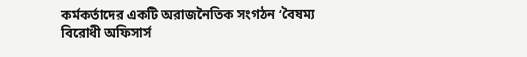কর্মকর্তাদের একটি অরাজনৈতিক সংগঠন ‘বৈষম্য বিরোধী অফিসার্স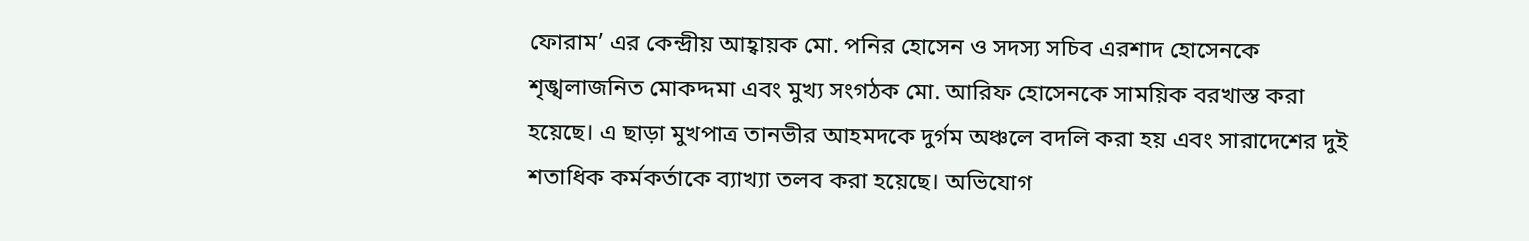ফোরাম’ এর কেন্দ্রীয় আহ্বায়ক মো. পনির হোসেন ও সদস্য সচিব এরশাদ হোসেনকে শৃঙ্খলাজনিত মোকদ্দমা এবং মুখ্য সংগঠক মো. আরিফ হোসেনকে সাময়িক বরখাস্ত করা হয়েছে। এ ছাড়া মুখপাত্র তানভীর আহমদকে দুর্গম অঞ্চলে বদলি করা হয় এবং সারাদেশের দুই শতাধিক কর্মকর্তাকে ব্যাখ্যা তলব করা হয়েছে। অভিযোগ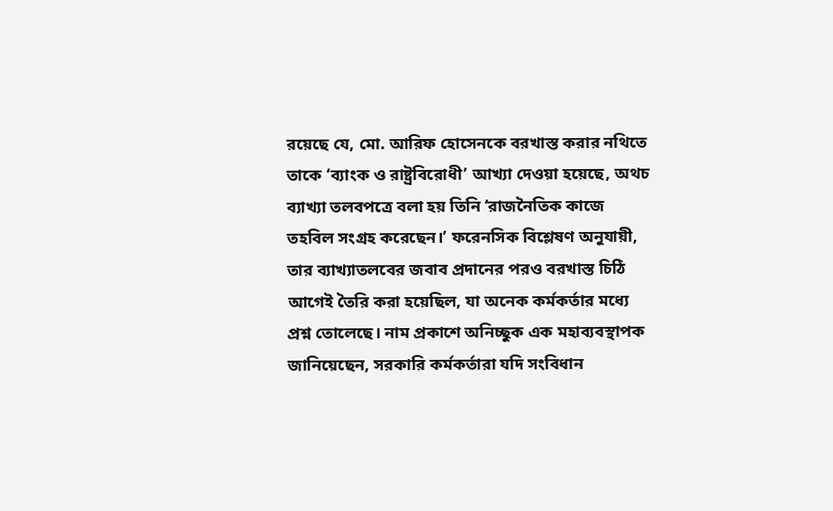রয়েছে যে, মো. আরিফ হোসেনকে বরখাস্ত করার নথিতে তাকে ‘ব্যাংক ও রাষ্ট্রবিরোধী’ আখ্যা দেওয়া হয়েছে, অথচ ব্যাখ্যা তলবপত্রে বলা হয় তিনি ‘রাজনৈতিক কাজে তহবিল সংগ্রহ করেছেন।’ ফরেনসিক বিশ্লেষণ অনুযায়ী, তার ব্যাখ্যাতলবের জবাব প্রদানের পরও বরখাস্ত চিঠি আগেই তৈরি করা হয়েছিল, যা অনেক কর্মকর্তার মধ্যে প্রশ্ন তোলেছে। নাম প্রকাশে অনিচ্ছুক এক মহাব্যবস্থাপক জানিয়েছেন, সরকারি কর্মকর্তারা যদি সংবিধান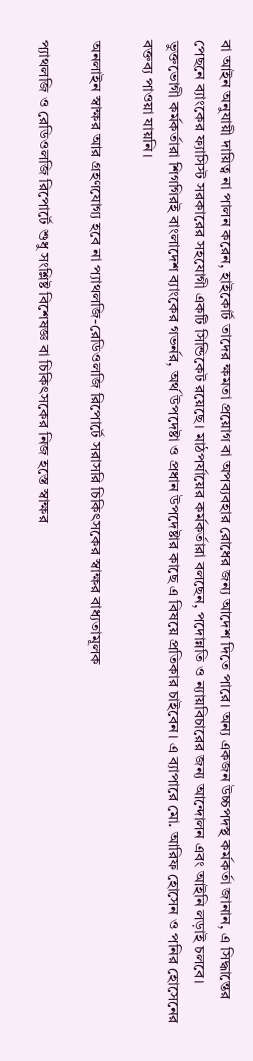বা আইন অনুযায়ী দায়িত্ব না পালন করেন, হাইকোর্ট তাদের ক্ষমতা প্রয়োগ বা অপব্যবহার রোধের জন্য আদেশ দিতে পারে। অন্য একজন উচ্চপদস্থ কর্মকর্তা জানান, এ সিদ্ধান্তের পেছনে ব্যাংকের ফ্যাসিস্ট সরকারের সহযোগী একটি সিন্ডিকেট রয়েছে। মাঠপর্যায়ের কর্মকর্তারা বলছেন, পদোন্নতি ও ন্যায়বিচারের জন্য আন্দোলন এবং আইনি লড়াই চলবে। ভুক্তভোগী কর্মকর্তারা শিগগিরই বাংলাদেশ ব্যাংকের গভর্নর, অর্থ উপদেষ্টা ও প্রধান উপদেষ্টার কাছে এ বিষয়ে প্রতিকার চাইবেন। এ ব্যাপারে মো. আরিফ হোসেন ও পনির হোসেনের বক্তব্য পাওয়া যায়নি।

অনলাইন স্বাক্ষর আর গ্রহণযোগ্য হবে না প্যাথলজি-রেডিওলজি রিপোর্টে সরাসরি চিকিৎসকের স্বাক্ষর বাধ্যতামূলক

প্যাথলজি ও রেডিওলজি রিপোর্টে শুধু সংশ্লিষ্ট বিশেষজ্ঞ বা চিকিৎসকের নিজ হস্তে স্বাক্ষর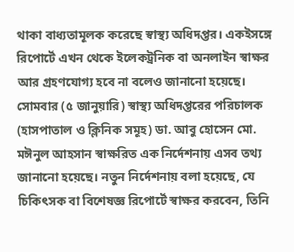থাকা বাধ্যতামূলক করেছে স্বাস্থ্য অধিদপ্তর। একইসঙ্গে রিপোর্টে এখন থেকে ইলেকট্রনিক বা অনলাইন স্বাক্ষর আর গ্রহণযোগ্য হবে না বলেও জানানো হয়েছে। সোমবার (৫ জানুয়ারি) স্বাস্থ্য অধিদপ্তরের পরিচালক (হাসপাতাল ও ক্লিনিক সমূহ) ডা. আবু হোসেন মো. মঈনুল আহসান স্বাক্ষরিত এক নির্দেশনায় এসব তথ্য জানানো হয়েছে। নতুন নির্দেশনায় বলা হয়েছে, যে চিকিৎসক বা বিশেষজ্ঞ রিপোর্টে স্বাক্ষর করবেন, তিনি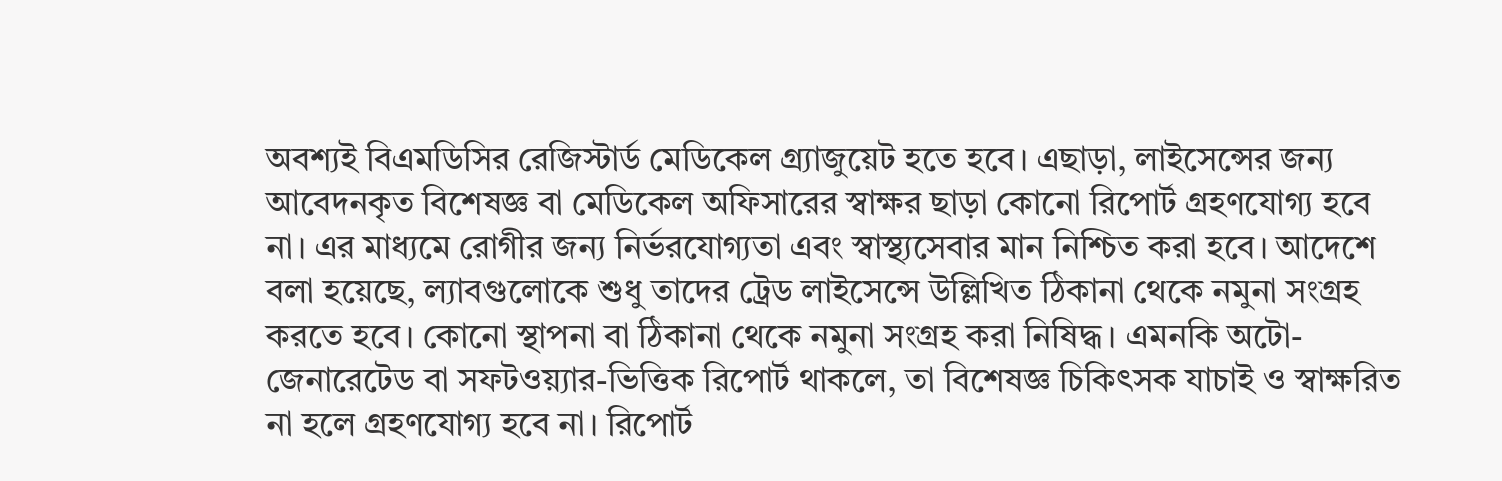অবশ্যই বিএমডিসির রেজিস্টার্ড মেডিকেল গ্র্যাজুয়েট হতে হবে। এছাড়া, লাইসেন্সের জন্য আবেদনকৃত বিশেষজ্ঞ বা মেডিকেল অফিসারের স্বাক্ষর ছাড়া কোনো রিপোর্ট গ্রহণযোগ্য হবে না। এর মাধ্যমে রোগীর জন্য নির্ভরযোগ্যতা এবং স্বাস্থ্যসেবার মান নিশ্চিত করা হবে। আদেশে বলা হয়েছে, ল্যাবগুলোকে শুধু তাদের ট্রেড লাইসেন্সে উল্লিখিত ঠিকানা থেকে নমুনা সংগ্রহ করতে হবে। কোনো স্থাপনা বা ঠিকানা থেকে নমুনা সংগ্রহ করা নিষিদ্ধ। এমনকি অটো-জেনারেটেড বা সফটওয়্যার-ভিত্তিক রিপোর্ট থাকলে, তা বিশেষজ্ঞ চিকিৎসক যাচাই ও স্বাক্ষরিত না হলে গ্রহণযোগ্য হবে না। রিপোর্ট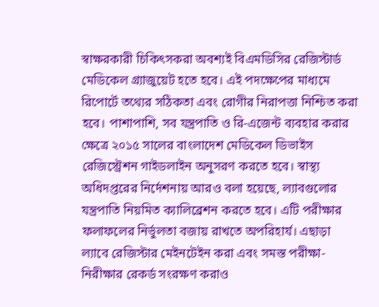স্বাক্ষরকারী চিকিৎসকরা অবশ্যই বিএমডিসির রেজিস্টার্ড মেডিকেল গ্র্যাজুয়েট হতে হবে। এই পদক্ষেপের মাধ্যমে রিপোর্টে তথ্যের সঠিকতা এবং রোগীর নিরাপত্তা নিশ্চিত করা হবে। পাশাপাশি, সব যন্ত্রপাতি ও রি-এজেন্ট ব্যবহার করার ক্ষেত্রে ২০১৫ সালের বাংলাদেশ মেডিকেল ডিভাইস রেজিস্ট্রেশন গাইডলাইন অনুসরণ করতে হবে। স্বাস্থ্য অধিদপ্তরের নির্দেশনায় আরও বলা হয়েছে, ল্যাবগুলোর যন্ত্রপাতি নিয়মিত ক্যালিব্রেশন করতে হবে। এটি পরীক্ষার ফলাফলের নির্ভুলতা বজায় রাখতে অপরিহার্য। এছাড়া ল্যাবে রেজিস্টার মেইনটেইন করা এবং সমস্ত পরীক্ষা-নিরীক্ষার রেকর্ড সংরক্ষণ করাও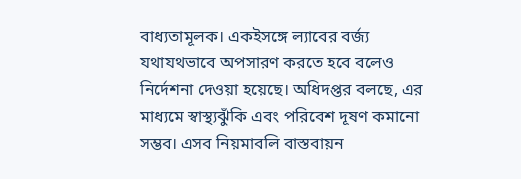বাধ্যতামূলক। একইসঙ্গে ল্যাবের বর্জ্য যথাযথভাবে অপসারণ করতে হবে বলেও নির্দেশনা দেওয়া হয়েছে। অধিদপ্তর বলছে, এর মাধ্যমে স্বাস্থ্যঝুঁকি এবং পরিবেশ দূষণ কমানো সম্ভব। এসব নিয়মাবলি বাস্তবায়ন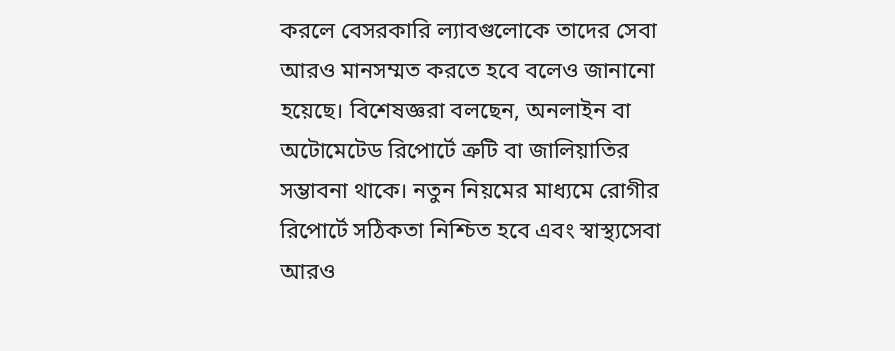করলে বেসরকারি ল্যাবগুলোকে তাদের সেবা আরও মানসম্মত করতে হবে বলেও জানানো হয়েছে। বিশেষজ্ঞরা বলছেন, অনলাইন বা অটোমেটেড রিপোর্টে ত্রুটি বা জালিয়াতির সম্ভাবনা থাকে। নতুন নিয়মের মাধ্যমে রোগীর রিপোর্টে সঠিকতা নিশ্চিত হবে এবং স্বাস্থ্যসেবা আরও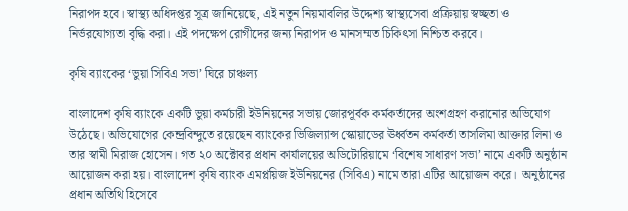নিরাপদ হবে। স্বাস্থ্য অধিদপ্তর সূত্র জানিয়েছে, এই নতুন নিয়মাবলির উদ্দেশ্য স্বাস্থ্যসেবা প্রক্রিয়ায় স্বচ্ছতা ও নির্ভরযোগ্যতা বৃদ্ধি করা। এই পদক্ষেপ রোগীদের জন্য নিরাপদ ও মানসম্মত চিকিৎসা নিশ্চিত করবে।

কৃষি ব্যাংকের ‘ভুয়া সিবিএ সভা’ ঘিরে চাঞ্চল্য

বাংলাদেশ কৃষি ব্যাংকে একটি ভুয়া কর্মচারী ইউনিয়নের সভায় জোরপূর্বক কর্মকর্তাদের অংশগ্রহণ করানোর অভিযোগ উঠেছে। অভিযোগের কেন্দ্রবিন্দুতে রয়েছেন ব্যাংকের ভিজিল্যান্স স্কোয়াডের ঊর্ধ্বতন কর্মকর্তা তাসলিমা আক্তার লিনা ও তার স্বামী মিরাজ হোসেন। গত ২০ অক্টোবর প্রধান কার্যালয়ের অডিটোরিয়ামে ‘বিশেষ সাধারণ সভা’ নামে একটি অনুষ্ঠান আয়োজন করা হয়। বাংলাদেশ কৃষি ব্যাংক এমপ্লয়িজ ইউনিয়নের (সিবিএ) নামে তারা এটির আয়োজন করে।  অনুষ্ঠানের প্রধান অতিথি হিসেবে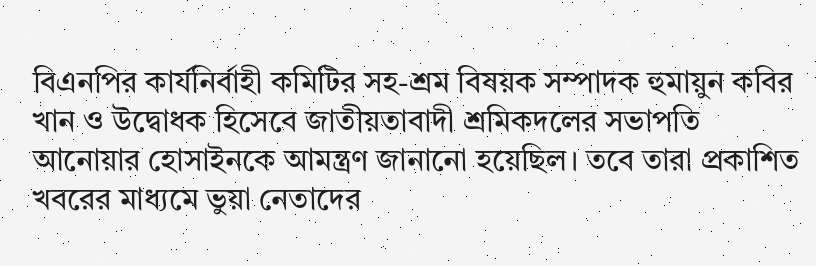বিএনপির কার্যনির্বাহী কমিটির সহ-শ্রম বিষয়ক সম্পাদক হুমায়ুন কবির খান ও উদ্বোধক হিসেবে জাতীয়তাবাদী শ্রমিকদলের সভাপতি আনোয়ার হোসাইনকে আমন্ত্রণ জানানো হয়েছিল। তবে তারা প্রকাশিত খবরের মাধ্যমে ভুয়া নেতাদের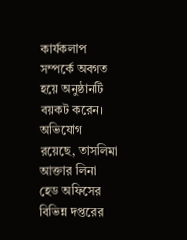কার্যকলাপ সম্পর্কে অবগত হয়ে অনুষ্ঠানটি বয়কট করেন। অভিযোগ রয়েছে, তাসলিমা আক্তার লিনা হেড অফিসের বিভিন্ন দপ্তরের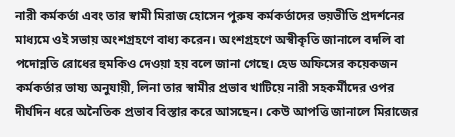নারী কর্মকর্তা এবং তার স্বামী মিরাজ হোসেন পুরুষ কর্মকর্তাদের ভয়ভীতি প্রদর্শনের মাধ্যমে ওই সভায় অংশগ্রহণে বাধ্য করেন। অংশগ্রহণে অস্বীকৃতি জানালে বদলি বা পদোন্নতি রোধের হুমকিও দেওয়া হয় বলে জানা গেছে। হেড অফিসের কয়েকজন কর্মকর্তার ভাষ্য অনুযায়ী, লিনা তার স্বামীর প্রভাব খাটিয়ে নারী সহকর্মীদের ওপর দীর্ঘদিন ধরে অনৈতিক প্রভাব বিস্তার করে আসছেন। কেউ আপত্তি জানালে মিরাজের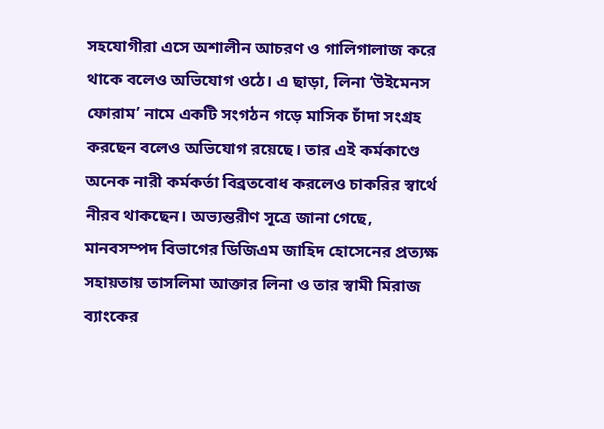সহযোগীরা এসে অশালীন আচরণ ও গালিগালাজ করে থাকে বলেও অভিযোগ ওঠে। এ ছাড়া, লিনা ‘উইমেনস ফোরাম’ নামে একটি সংগঠন গড়ে মাসিক চাঁদা সংগ্রহ করছেন বলেও অভিযোগ রয়েছে। তার এই কর্মকাণ্ডে অনেক নারী কর্মকর্তা বিব্রতবোধ করলেও চাকরির স্বার্থে নীরব থাকছেন। অভ্যন্তরীণ সূত্রে জানা গেছে, মানবসম্পদ বিভাগের ডিজিএম জাহিদ হোসেনের প্রত্যক্ষ সহায়তায় তাসলিমা আক্তার লিনা ও তার স্বামী মিরাজ ব্যাংকের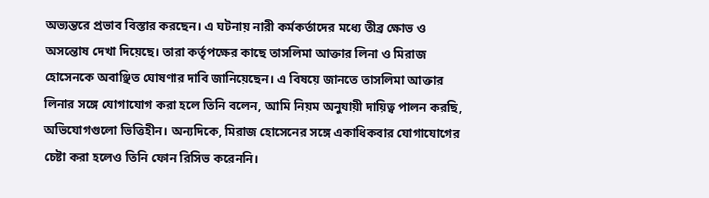অভ্যন্তরে প্রভাব বিস্তার করছেন। এ ঘটনায় নারী কর্মকর্তাদের মধ্যে তীব্র ক্ষোভ ও অসন্তোষ দেখা দিয়েছে। তারা কর্তৃপক্ষের কাছে তাসলিমা আক্তার লিনা ও মিরাজ হোসেনকে অবাঞ্ছিত ঘোষণার দাবি জানিয়েছেন। এ বিষয়ে জানতে তাসলিমা আক্তার লিনার সঙ্গে যোগাযোগ করা হলে তিনি বলেন, আমি নিয়ম অনুযায়ী দায়িত্ব পালন করছি, অভিযোগগুলো ভিত্তিহীন। অন্যদিকে, মিরাজ হোসেনের সঙ্গে একাধিকবার যোগাযোগের চেষ্টা করা হলেও তিনি ফোন রিসিভ করেননি।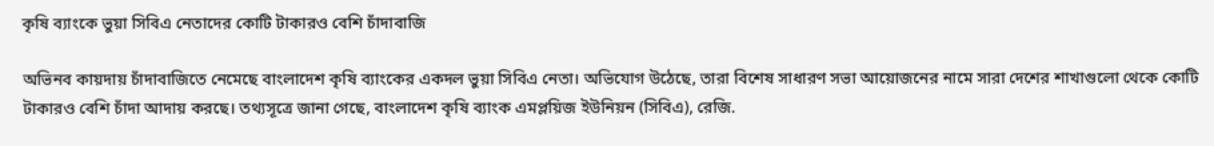কৃষি ব্যাংকে ভুয়া সিবিএ নেতাদের কোটি টাকারও বেশি চাঁদাবাজি

অভিনব কায়দায় চাঁদাবাজিতে নেমেছে বাংলাদেশ কৃষি ব্যাংকের একদল ভুয়া সিবিএ নেতা। অভিযোগ উঠেছে, তারা বিশেষ সাধারণ সভা আয়োজনের নামে সারা দেশের শাখাগুলো থেকে কোটি টাকারও বেশি চাঁদা আদায় করছে। তথ্যসূত্রে জানা গেছে, বাংলাদেশ কৃষি ব্যাংক এমপ্লয়িজ ইউনিয়ন (সিবিএ), রেজি.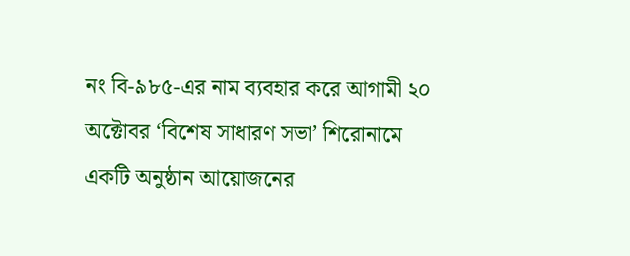নং বি-৯৮৫-এর নাম ব্যবহার করে আগামী ২০ অক্টোবর ‘বিশেষ সাধারণ সভা’ শিরোনামে একটি অনুষ্ঠান আয়োজনের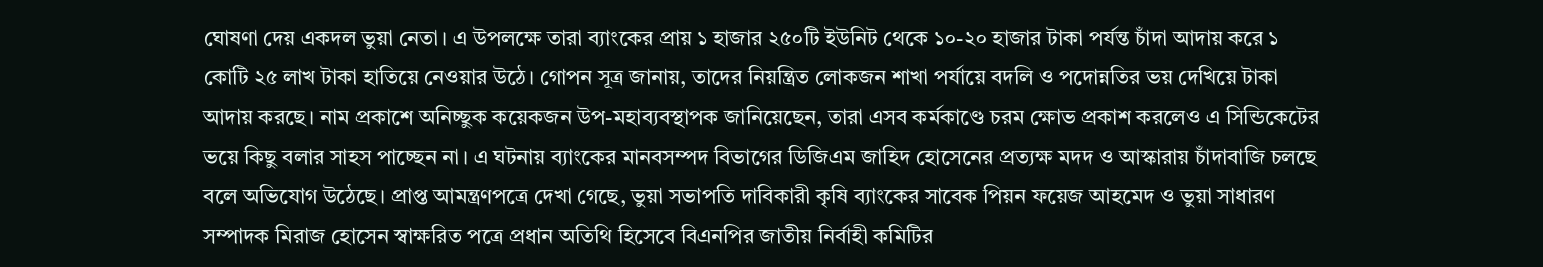ঘোষণা দেয় একদল ভুয়া নেতা। এ উপলক্ষে তারা ব্যাংকের প্রায় ১ হাজার ২৫০টি ইউনিট থেকে ১০-২০ হাজার টাকা পর্যন্ত চাঁদা আদায় করে ১ কোটি ২৫ লাখ টাকা হাতিয়ে নেওয়ার উঠে। গোপন সূত্র জানায়, তাদের নিয়ন্ত্রিত লোকজন শাখা পর্যায়ে বদলি ও পদোন্নতির ভয় দেখিয়ে টাকা আদায় করছে। নাম প্রকাশে অনিচ্ছুক কয়েকজন উপ-মহাব্যবস্থাপক জানিয়েছেন, তারা এসব কর্মকাণ্ডে চরম ক্ষোভ প্রকাশ করলেও এ সিন্ডিকেটের ভয়ে কিছু বলার সাহস পাচ্ছেন না। এ ঘটনায় ব্যাংকের মানবসম্পদ বিভাগের ডিজিএম জাহিদ হোসেনের প্রত্যক্ষ মদদ ও আস্কারায় চাঁদাবাজি চলছে বলে অভিযোগ উঠেছে। প্রাপ্ত আমন্ত্রণপত্রে দেখা গেছে, ভুয়া সভাপতি দাবিকারী কৃষি ব্যাংকের সাবেক পিয়ন ফয়েজ আহমেদ ও ভুয়া সাধারণ সম্পাদক মিরাজ হোসেন স্বাক্ষরিত পত্রে প্রধান অতিথি হিসেবে বিএনপির জাতীয় নির্বাহী কমিটির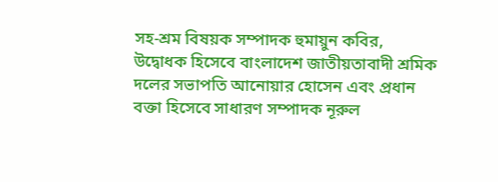সহ-শ্রম বিষয়ক সম্পাদক হুমায়ুন কবির, উদ্বোধক হিসেবে বাংলাদেশ জাতীয়তাবাদী শ্রমিক দলের সভাপতি আনোয়ার হোসেন এবং প্রধান বক্তা হিসেবে সাধারণ সম্পাদক নূরুল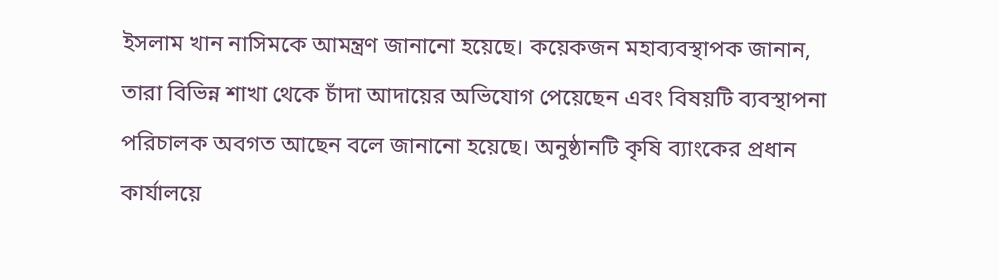ইসলাম খান নাসিমকে আমন্ত্রণ জানানো হয়েছে। কয়েকজন মহাব্যবস্থাপক জানান, তারা বিভিন্ন শাখা থেকে চাঁদা আদায়ের অভিযোগ পেয়েছেন এবং বিষয়টি ব্যবস্থাপনা পরিচালক অবগত আছেন বলে জানানো হয়েছে। অনুষ্ঠানটি কৃষি ব্যাংকের প্রধান কার্যালয়ে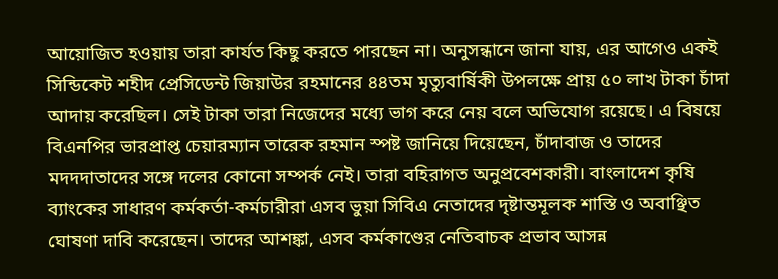আয়োজিত হওয়ায় তারা কার্যত কিছু করতে পারছেন না। অনুসন্ধানে জানা যায়, এর আগেও একই সিন্ডিকেট শহীদ প্রেসিডেন্ট জিয়াউর রহমানের ৪৪তম মৃত্যুবার্ষিকী উপলক্ষে প্রায় ৫০ লাখ টাকা চাঁদা আদায় করেছিল। সেই টাকা তারা নিজেদের মধ্যে ভাগ করে নেয় বলে অভিযোগ রয়েছে। এ বিষয়ে বিএনপির ভারপ্রাপ্ত চেয়ারম্যান তারেক রহমান স্পষ্ট জানিয়ে দিয়েছেন, চাঁদাবাজ ও তাদের মদদদাতাদের সঙ্গে দলের কোনো সম্পর্ক নেই। তারা বহিরাগত অনুপ্রবেশকারী। বাংলাদেশ কৃষি ব্যাংকের সাধারণ কর্মকর্তা-কর্মচারীরা এসব ভুয়া সিবিএ নেতাদের দৃষ্টান্তমূলক শাস্তি ও অবাঞ্ছিত ঘোষণা দাবি করেছেন। তাদের আশঙ্কা, এসব কর্মকাণ্ডের নেতিবাচক প্রভাব আসন্ন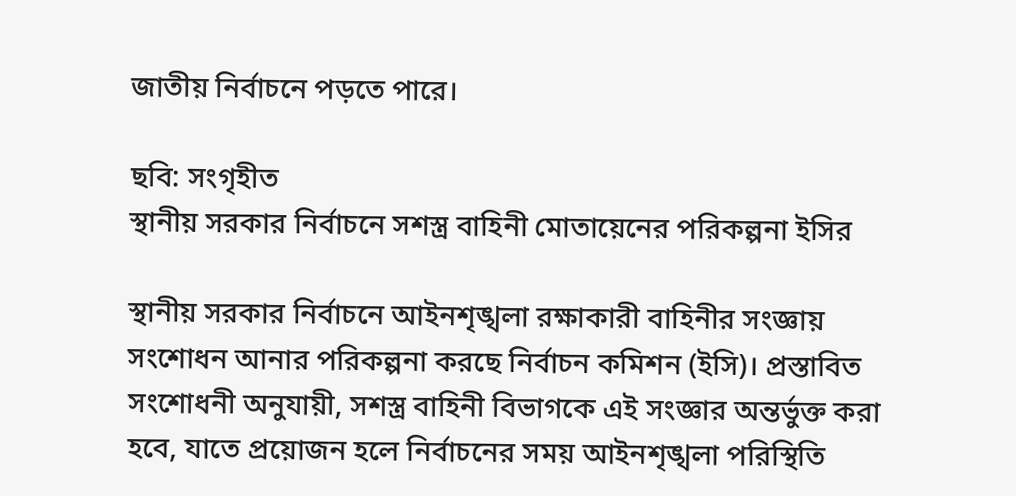জাতীয় নির্বাচনে পড়তে পারে।

ছবি: সংগৃহীত
স্থানীয় সরকার নির্বাচনে সশস্ত্র বাহিনী মোতায়েনের পরিকল্পনা ইসির

স্থানীয় সরকার নির্বাচনে আইনশৃঙ্খলা রক্ষাকারী বাহিনীর সংজ্ঞায় সংশোধন আনার পরিকল্পনা করছে নির্বাচন কমিশন (ইসি)। প্রস্তাবিত সংশোধনী অনুযায়ী, সশস্ত্র বাহিনী বিভাগকে এই সংজ্ঞার অন্তর্ভুক্ত করা হবে, যাতে প্রয়োজন হলে নির্বাচনের সময় আইনশৃঙ্খলা পরিস্থিতি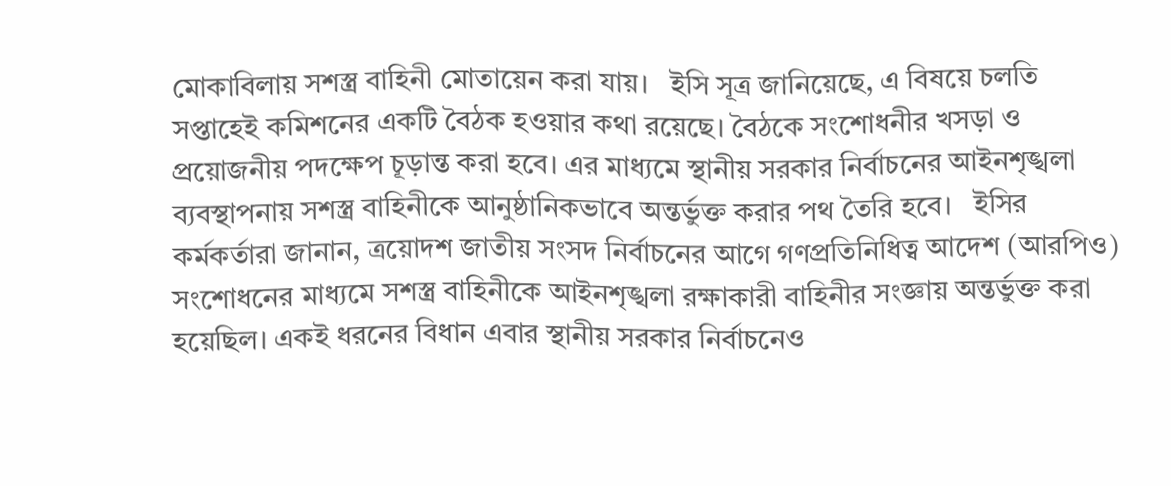মোকাবিলায় সশস্ত্র বাহিনী মোতায়েন করা যায়।   ইসি সূত্র জানিয়েছে, এ বিষয়ে চলতি সপ্তাহেই কমিশনের একটি বৈঠক হওয়ার কথা রয়েছে। বৈঠকে সংশোধনীর খসড়া ও প্রয়োজনীয় পদক্ষেপ চূড়ান্ত করা হবে। এর মাধ্যমে স্থানীয় সরকার নির্বাচনের আইনশৃঙ্খলা ব্যবস্থাপনায় সশস্ত্র বাহিনীকে আনুষ্ঠানিকভাবে অন্তর্ভুক্ত করার পথ তৈরি হবে।   ইসির কর্মকর্তারা জানান, ত্রয়োদশ জাতীয় সংসদ নির্বাচনের আগে গণপ্রতিনিধিত্ব আদেশ (আরপিও) সংশোধনের মাধ্যমে সশস্ত্র বাহিনীকে আইনশৃঙ্খলা রক্ষাকারী বাহিনীর সংজ্ঞায় অন্তর্ভুক্ত করা হয়েছিল। একই ধরনের বিধান এবার স্থানীয় সরকার নির্বাচনেও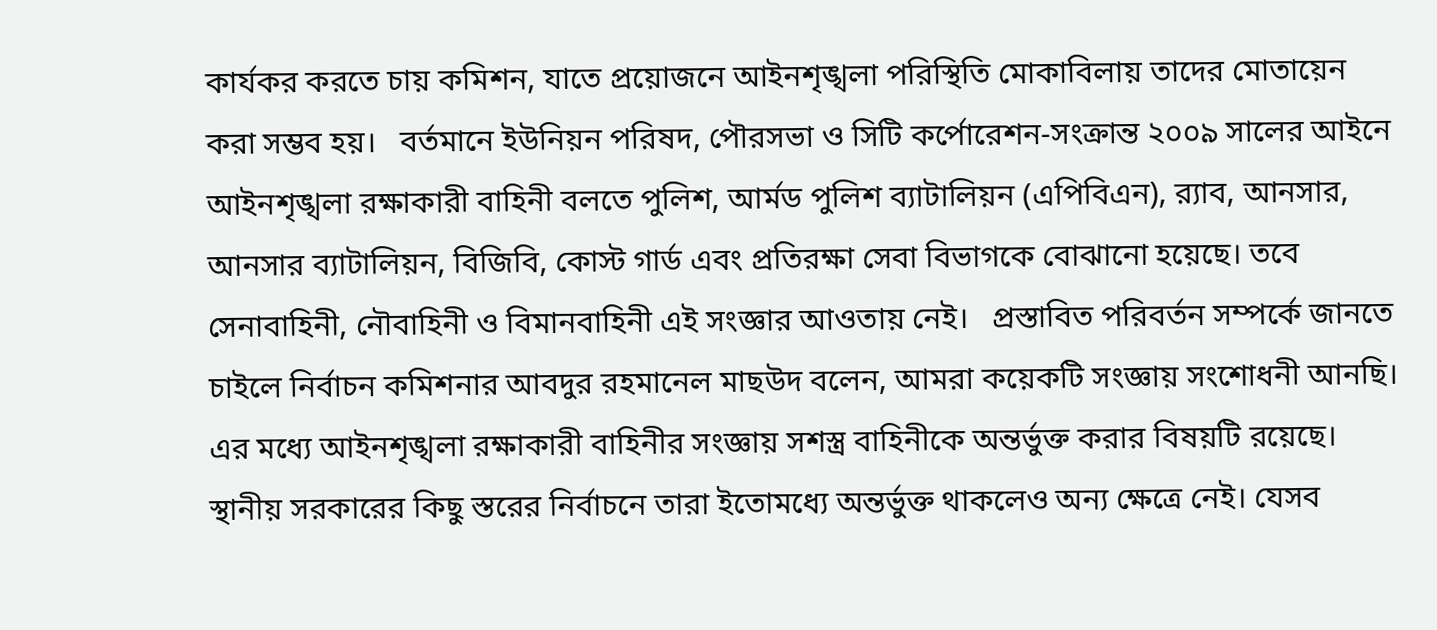কার্যকর করতে চায় কমিশন, যাতে প্রয়োজনে আইনশৃঙ্খলা পরিস্থিতি মোকাবিলায় তাদের মোতায়েন করা সম্ভব হয়।   বর্তমানে ইউনিয়ন পরিষদ, পৌরসভা ও সিটি কর্পোরেশন-সংক্রান্ত ২০০৯ সালের আইনে আইনশৃঙ্খলা রক্ষাকারী বাহিনী বলতে পুলিশ, আর্মড পুলিশ ব্যাটালিয়ন (এপিবিএন), র‍্যাব, আনসার, আনসার ব্যাটালিয়ন, বিজিবি, কোস্ট গার্ড এবং প্রতিরক্ষা সেবা বিভাগকে বোঝানো হয়েছে। তবে সেনাবাহিনী, নৌবাহিনী ও বিমানবাহিনী এই সংজ্ঞার আওতায় নেই।   প্রস্তাবিত পরিবর্তন সম্পর্কে জানতে চাইলে নির্বাচন কমিশনার আবদুর রহমানেল মাছউদ বলেন, আমরা কয়েকটি সংজ্ঞায় সংশোধনী আনছি। এর মধ্যে আইনশৃঙ্খলা রক্ষাকারী বাহিনীর সংজ্ঞায় সশস্ত্র বাহিনীকে অন্তর্ভুক্ত করার বিষয়টি রয়েছে। স্থানীয় সরকারের কিছু স্তরের নির্বাচনে তারা ইতোমধ্যে অন্তর্ভুক্ত থাকলেও অন্য ক্ষেত্রে নেই। যেসব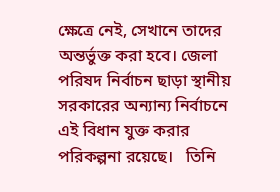ক্ষেত্রে নেই, সেখানে তাদের অন্তর্ভুক্ত করা হবে। জেলা পরিষদ নির্বাচন ছাড়া স্থানীয় সরকারের অন্যান্য নির্বাচনে এই বিধান যুক্ত করার পরিকল্পনা রয়েছে।   তিনি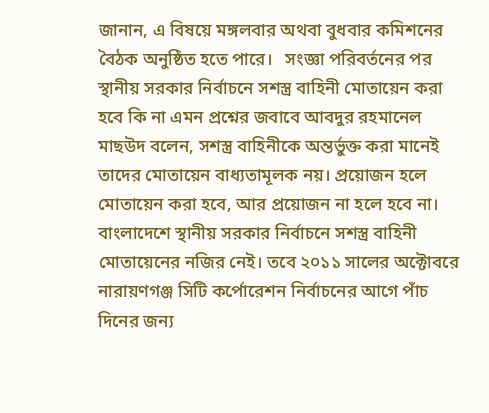জানান, এ বিষয়ে মঙ্গলবার অথবা বুধবার কমিশনের বৈঠক অনুষ্ঠিত হতে পারে।   সংজ্ঞা পরিবর্তনের পর স্থানীয় সরকার নির্বাচনে সশস্ত্র বাহিনী মোতায়েন করা হবে কি না এমন প্রশ্নের জবাবে আবদুর রহমানেল মাছউদ বলেন, সশস্ত্র বাহিনীকে অন্তর্ভুক্ত করা মানেই তাদের মোতায়েন বাধ্যতামূলক নয়। প্রয়োজন হলে মোতায়েন করা হবে, আর প্রয়োজন না হলে হবে না।   বাংলাদেশে স্থানীয় সরকার নির্বাচনে সশস্ত্র বাহিনী মোতায়েনের নজির নেই। তবে ২০১১ সালের অক্টোবরে নারায়ণগঞ্জ সিটি কর্পোরেশন নির্বাচনের আগে পাঁচ দিনের জন্য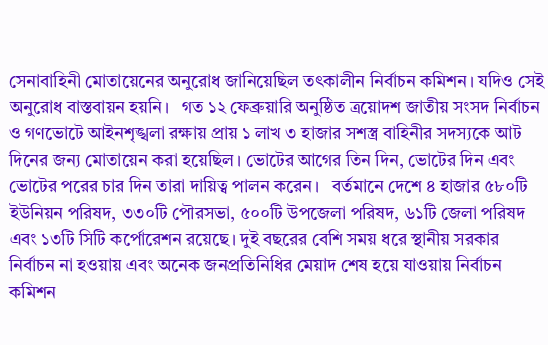সেনাবাহিনী মোতায়েনের অনুরোধ জানিয়েছিল তৎকালীন নির্বাচন কমিশন। যদিও সেই অনুরোধ বাস্তবায়ন হয়নি।   গত ১২ ফেব্রুয়ারি অনুষ্ঠিত ত্রয়োদশ জাতীয় সংসদ নির্বাচন ও গণভোটে আইনশৃঙ্খলা রক্ষায় প্রায় ১ লাখ ৩ হাজার সশস্ত্র বাহিনীর সদস্যকে আট দিনের জন্য মোতায়েন করা হয়েছিল। ভোটের আগের তিন দিন, ভোটের দিন এবং ভোটের পরের চার দিন তারা দায়িত্ব পালন করেন।   বর্তমানে দেশে ৪ হাজার ৫৮০টি ইউনিয়ন পরিষদ, ৩৩০টি পৌরসভা, ৫০০টি উপজেলা পরিষদ, ৬১টি জেলা পরিষদ এবং ১৩টি সিটি কর্পোরেশন রয়েছে। দুই বছরের বেশি সময় ধরে স্থানীয় সরকার নির্বাচন না হওয়ায় এবং অনেক জনপ্রতিনিধির মেয়াদ শেষ হয়ে যাওয়ায় নির্বাচন কমিশন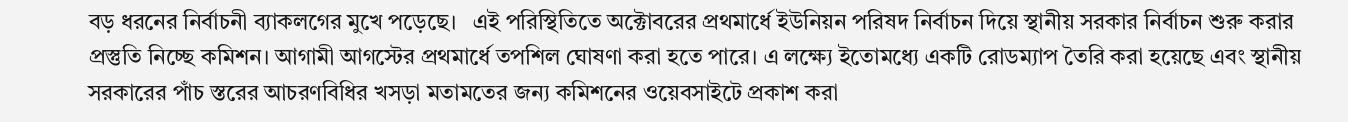বড় ধরনের নির্বাচনী ব্যাকলগের মুখে পড়েছে।   এই পরিস্থিতিতে অক্টোবরের প্রথমার্ধে ইউনিয়ন পরিষদ নির্বাচন দিয়ে স্থানীয় সরকার নির্বাচন শুরু করার প্রস্তুতি নিচ্ছে কমিশন। আগামী আগস্টের প্রথমার্ধে তপশিল ঘোষণা করা হতে পারে। এ লক্ষ্যে ইতোমধ্যে একটি রোডম্যাপ তৈরি করা হয়েছে এবং স্থানীয় সরকারের পাঁচ স্তরের আচরণবিধির খসড়া মতামতের জন্য কমিশনের ওয়েবসাইটে প্রকাশ করা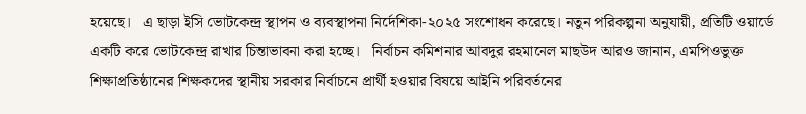হয়েছে।   এ ছাড়া ইসি ভোটকেন্দ্র স্থাপন ও ব্যবস্থাপনা নির্দেশিকা-২০২৫ সংশোধন করেছে। নতুন পরিকল্পনা অনুযায়ী, প্রতিটি ওয়ার্ডে একটি করে ভোটকেন্দ্র রাখার চিন্তাভাবনা করা হচ্ছে।   নির্বাচন কমিশনার আবদুর রহমানেল মাছউদ আরও জানান, এমপিওভুক্ত শিক্ষাপ্রতিষ্ঠানের শিক্ষকদের স্থানীয় সরকার নির্বাচনে প্রার্থী হওয়ার বিষয়ে আইনি পরিবর্তনের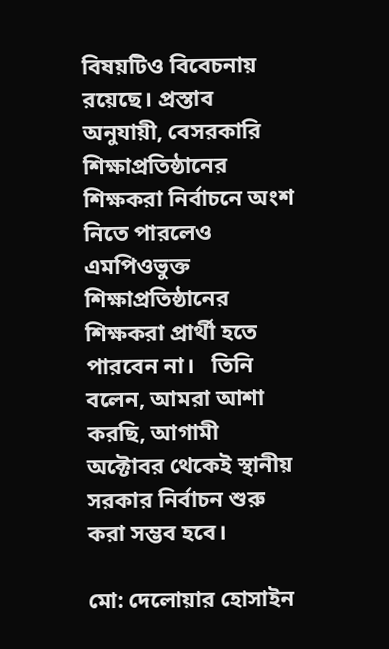বিষয়টিও বিবেচনায় রয়েছে। প্রস্তাব অনুযায়ী, বেসরকারি শিক্ষাপ্রতিষ্ঠানের শিক্ষকরা নির্বাচনে অংশ নিতে পারলেও এমপিওভুক্ত শিক্ষাপ্রতিষ্ঠানের শিক্ষকরা প্রার্থী হতে পারবেন না।   তিনি বলেন, আমরা আশা করছি, আগামী অক্টোবর থেকেই স্থানীয় সরকার নির্বাচন শুরু করা সম্ভব হবে।

মো: দেলোয়ার হোসাইন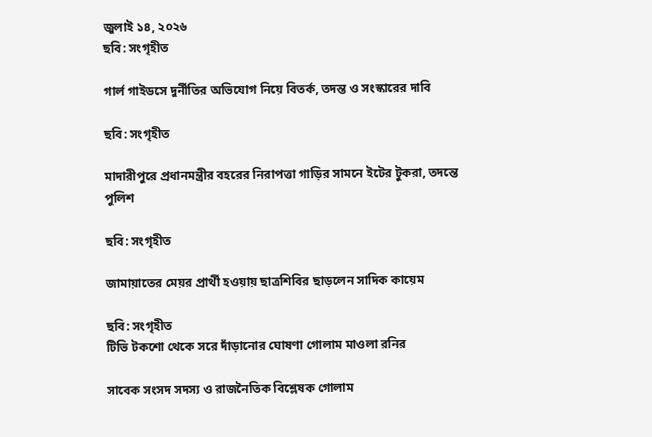জুলাই ১৪, ২০২৬
ছবি: সংগৃহীত

গার্ল গাইডসে দুর্নীতির অভিযোগ নিয়ে বিতর্ক, তদন্ত ও সংস্কারের দাবি

ছবি: সংগৃহীত

মাদারীপুরে প্রধানমন্ত্রীর বহরের নিরাপত্তা গাড়ির সামনে ইটের টুকরা, তদন্তে পুলিশ

ছবি: সংগৃহীত

জামায়াতের মেয়র প্রার্থী হওয়ায় ছাত্রশিবির ছাড়লেন সাদিক কায়েম

ছবি: সংগৃহীত
টিভি টকশো থেকে সরে দাঁড়ানোর ঘোষণা গোলাম মাওলা রনির

সাবেক সংসদ সদস্য ও রাজনৈতিক বিশ্লেষক গোলাম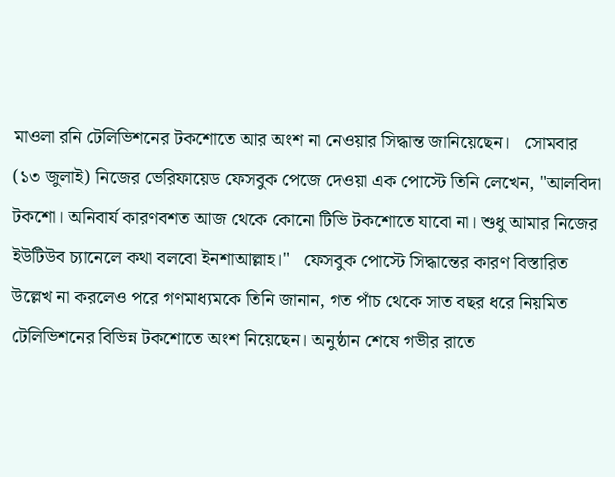মাওলা রনি টেলিভিশনের টকশোতে আর অংশ না নেওয়ার সিদ্ধান্ত জানিয়েছেন।   সোমবার (১৩ জুলাই) নিজের ভেরিফায়েড ফেসবুক পেজে দেওয়া এক পোস্টে তিনি লেখেন, "আলবিদা টকশো। অনিবার্য কারণবশত আজ থেকে কোনো টিভি টকশোতে যাবো না। শুধু আমার নিজের ইউটিউব চ্যানেলে কথা বলবো ইনশাআল্লাহ।"   ফেসবুক পোস্টে সিদ্ধান্তের কারণ বিস্তারিত উল্লেখ না করলেও পরে গণমাধ্যমকে তিনি জানান, গত পাঁচ থেকে সাত বছর ধরে নিয়মিত টেলিভিশনের বিভিন্ন টকশোতে অংশ নিয়েছেন। অনুষ্ঠান শেষে গভীর রাতে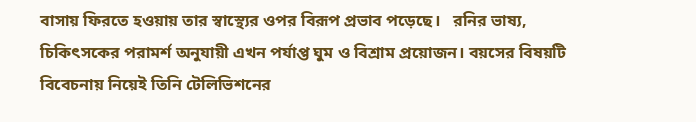বাসায় ফিরতে হওয়ায় তার স্বাস্থ্যের ওপর বিরূপ প্রভাব পড়েছে।   রনির ভাষ্য, চিকিৎসকের পরামর্শ অনুযায়ী এখন পর্যাপ্ত ঘুম ও বিশ্রাম প্রয়োজন। বয়সের বিষয়টি বিবেচনায় নিয়েই তিনি টেলিভিশনের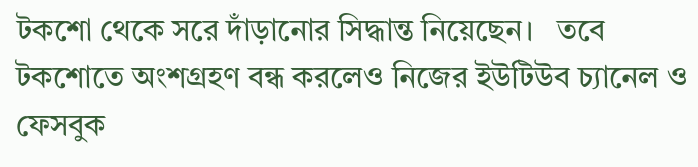টকশো থেকে সরে দাঁড়ানোর সিদ্ধান্ত নিয়েছেন।   তবে টকশোতে অংশগ্রহণ বন্ধ করলেও নিজের ইউটিউব চ্যানেল ও ফেসবুক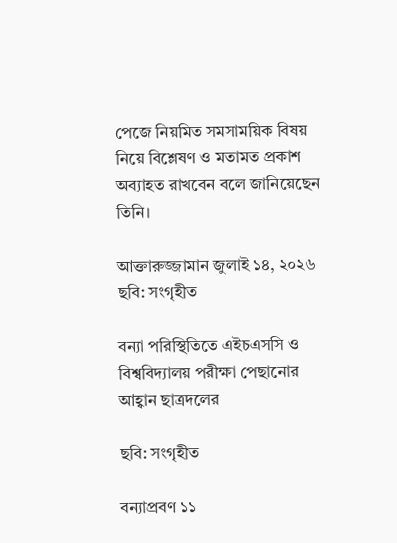পেজে নিয়মিত সমসাময়িক বিষয় নিয়ে বিশ্লেষণ ও মতামত প্রকাশ অব্যাহত রাখবেন বলে জানিয়েছেন তিনি।

আক্তারুজ্জামান জুলাই ১৪, ২০২৬
ছবি: সংগৃহীত

বন্যা পরিস্থিতিতে এইচএসসি ও বিশ্ববিদ্যালয় পরীক্ষা পেছানোর আহ্বান ছাত্রদলের

ছবি: সংগৃহীত

বন্যাপ্রবণ ১১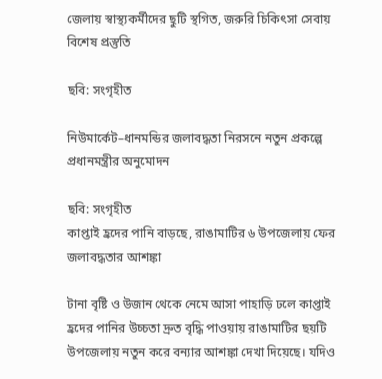জেলায় স্বাস্থ্যকর্মীদের ছুটি স্থগিত, জরুরি চিকিৎসা সেবায় বিশেষ প্রস্তুতি

ছবি: সংগৃহীত

নিউমার্কেট–ধানমন্ডির জলাবদ্ধতা নিরসনে নতুন প্রকল্পে প্রধানমন্ত্রীর অনুমোদন

ছবি: সংগৃহীত
কাপ্তাই হ্রদের পানি বাড়ছে, রাঙামাটির ৬ উপজেলায় ফের জলাবদ্ধতার আশঙ্কা

টানা বৃষ্টি ও উজান থেকে নেমে আসা পাহাড়ি ঢলে কাপ্তাই হ্রদের পানির উচ্চতা দ্রুত বৃদ্ধি পাওয়ায় রাঙামাটির ছয়টি উপজেলায় নতুন করে বন্যার আশঙ্কা দেখা দিয়েছে। যদিও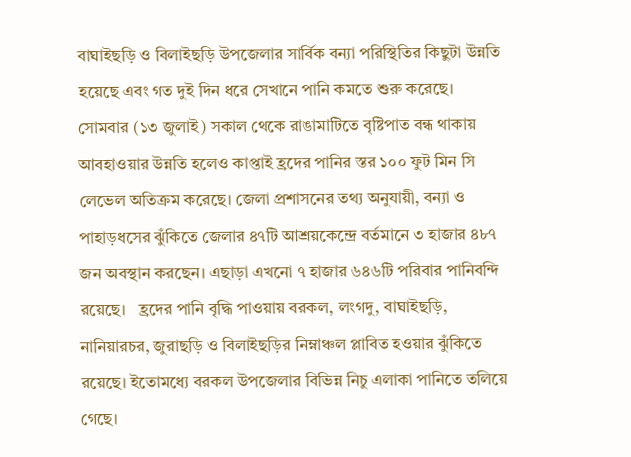বাঘাইছড়ি ও বিলাইছড়ি উপজেলার সার্বিক বন্যা পরিস্থিতির কিছুটা উন্নতি হয়েছে এবং গত দুই দিন ধরে সেখানে পানি কমতে শুরু করেছে।   সোমবার (১৩ জুলাই) সকাল থেকে রাঙামাটিতে বৃষ্টিপাত বন্ধ থাকায় আবহাওয়ার উন্নতি হলেও কাপ্তাই হ্রদের পানির স্তর ১০০ ফুট মিন সি লেভেল অতিক্রম করেছে। জেলা প্রশাসনের তথ্য অনুযায়ী, বন্যা ও পাহাড়ধসের ঝুঁকিতে জেলার ৪৭টি আশ্রয়কেন্দ্রে বর্তমানে ৩ হাজার ৪৮৭ জন অবস্থান করছেন। এছাড়া এখনো ৭ হাজার ৬৪৬টি পরিবার পানিবন্দি রয়েছে।   হ্রদের পানি বৃদ্ধি পাওয়ায় বরকল, লংগদু, বাঘাইছড়ি, নানিয়ারচর, জুরাছড়ি ও বিলাইছড়ির নিম্নাঞ্চল প্লাবিত হওয়ার ঝুঁকিতে রয়েছে। ইতোমধ্যে বরকল উপজেলার বিভিন্ন নিচু এলাকা পানিতে তলিয়ে গেছে।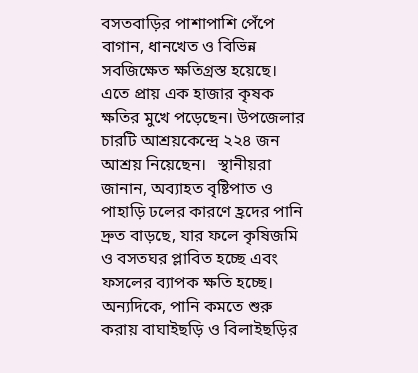বসতবাড়ির পাশাপাশি পেঁপে বাগান, ধানখেত ও বিভিন্ন সবজিক্ষেত ক্ষতিগ্রস্ত হয়েছে। এতে প্রায় এক হাজার কৃষক ক্ষতির মুখে পড়েছেন। উপজেলার চারটি আশ্রয়কেন্দ্রে ২২৪ জন আশ্রয় নিয়েছেন।   স্থানীয়রা জানান, অব্যাহত বৃষ্টিপাত ও পাহাড়ি ঢলের কারণে হ্রদের পানি দ্রুত বাড়ছে, যার ফলে কৃষিজমি ও বসতঘর প্লাবিত হচ্ছে এবং ফসলের ব্যাপক ক্ষতি হচ্ছে।   অন্যদিকে, পানি কমতে শুরু করায় বাঘাইছড়ি ও বিলাইছড়ির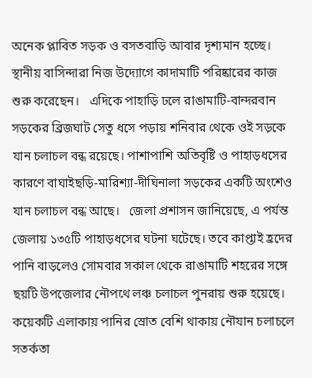অনেক প্লাবিত সড়ক ও বসতবাড়ি আবার দৃশ্যমান হচ্ছে। স্থানীয় বাসিন্দারা নিজ উদ্যোগে কাদামাটি পরিষ্কারের কাজ শুরু করেছেন।   এদিকে পাহাড়ি ঢলে রাঙামাটি-বান্দরবান সড়কের ব্রিজঘাট সেতু ধসে পড়ায় শনিবার থেকে ওই সড়কে যান চলাচল বন্ধ রয়েছে। পাশাপাশি অতিবৃষ্টি ও পাহাড়ধসের কারণে বাঘাইছড়ি-মারিশ্যা-দীঘিনালা সড়কের একটি অংশেও যান চলাচল বন্ধ আছে।   জেলা প্রশাসন জানিয়েছে, এ পর্যন্ত জেলায় ১৩৫টি পাহাড়ধসের ঘটনা ঘটেছে। তবে কাপ্তাই হ্রদের পানি বাড়লেও সোমবার সকাল থেকে রাঙামাটি শহরের সঙ্গে ছয়টি উপজেলার নৌপথে লঞ্চ চলাচল পুনরায় শুরু হয়েছে। কয়েকটি এলাকায় পানির স্রোত বেশি থাকায় নৌযান চলাচলে সতর্কতা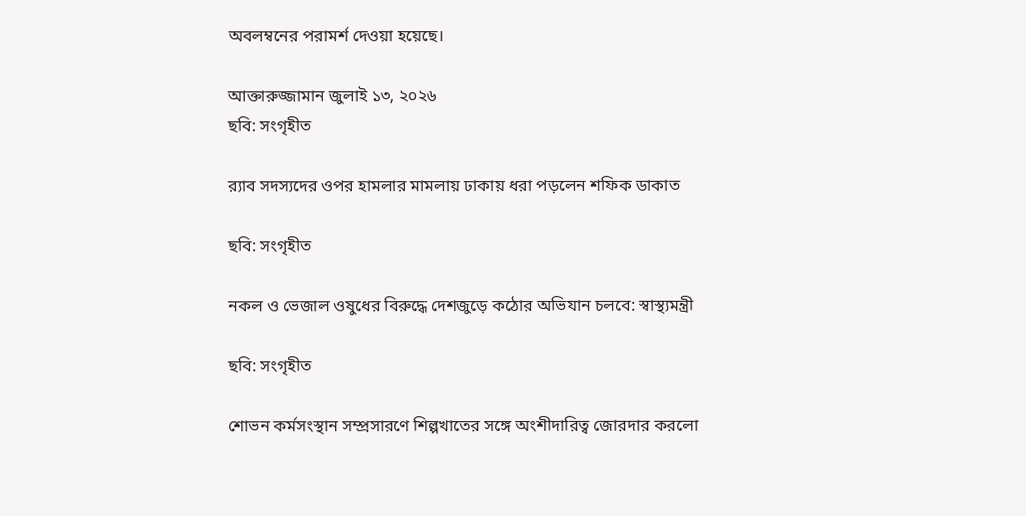অবলম্বনের পরামর্শ দেওয়া হয়েছে।

আক্তারুজ্জামান জুলাই ১৩, ২০২৬
ছবি: সংগৃহীত

র‍্যাব সদস্যদের ওপর হামলার মামলায় ঢাকায় ধরা পড়লেন শফিক ডাকাত

ছবি: সংগৃহীত

নকল ও ভেজাল ওষুধের বিরুদ্ধে দেশজুড়ে কঠোর অভিযান চলবে: স্বাস্থ্যমন্ত্রী

ছবি: সংগৃহীত

শোভন কর্মসংস্থান সম্প্রসারণে শিল্পখাতের সঙ্গে অংশীদারিত্ব জোরদার করলো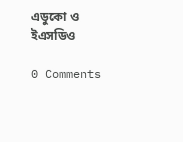এডুকো ও ইএসডিও

0 Comments